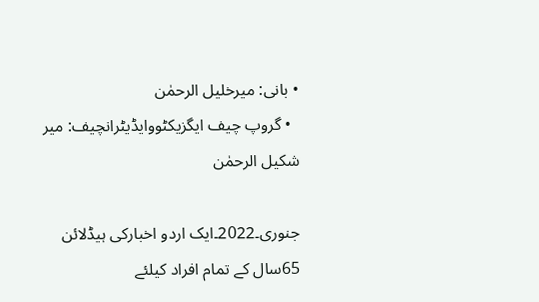• بانی: میرخلیل الرحمٰن
  • گروپ چیف ایگزیکٹووایڈیٹرانچیف: میر شکیل الرحمٰن

جنوری۔2022۔ایک اردو اخبارکی ہیڈلائن
65سال کے تمام افراد کیلئے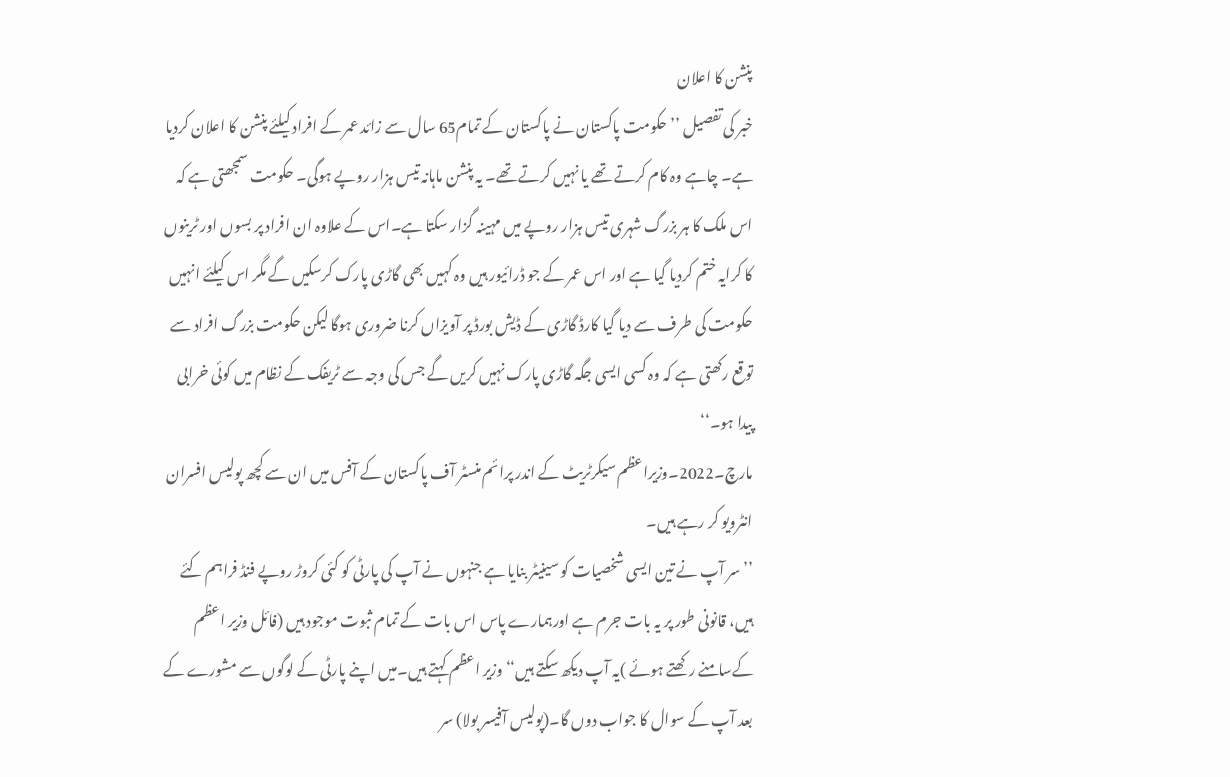پنشن کا اعلان
خبر کی تفصیل ’’حکومت پاکستان نے پاکستان کے تمام65 سال سے زائد عمر کے افراد کیلئے پنشن کا اعلان کردیا ہے۔ چاہے وہ کام کرتے تھے یا نہیں کرتے تھے۔ یہ پنشن ماہانہ تیس ہزار روپے ہوگی۔ حکومت سمجھتی ہے کہ اس ملک کا ہر بزرگ شہری تیس ہزار روپے میں مہینہ گزار سکتا ہے۔اس کے علاوہ ان افراد پر بسوں اور ٹرینوں کا کرایہ ختم کردیا گیا ہے اور اس عمر کے جو ڈرائیور ہیں وہ کہیں بھی گاڑی پارک کرسکیں گے مگر اس کیلئے انہیں حکومت کی طرف سے دیا گیا کارڈ گاڑی کے ڈیش بورڈ پر آویزاں کرنا ضروری ہوگا لیکن حکومت بزرگ افراد سے توقع رکھتی ہے کہ وہ کسی ایسی جگہ گاڑی پارک نہیں کریں گے جس کی وجہ سے ٹریفک کے نظام میں کوئی خرابی پیدا ہو۔‘‘
مارچ۔2022۔وزیراعظم سیکرٹریٹ کے اندر پرائم منسٹر آف پاکستان کے آفس میں ان سے کچھ پولیس افسران انٹرویو کر رہے ہیں۔
’’سر آپ نے تین ایسی شخصیات کو سینیٹر بنایا ہے جنہوں نے آپ کی پارٹی کو کئی کروڑ روپے فنڈ فراہم کئے ہیں، قانونی طور پر یہ بات جرم ہے اورہمارے پاس اس بات کے تمام ثبوت موجود ہیں (فائل وزیر اعظم کےسامنے رکھتے ہوئے )یہ آپ دیکھ سکتے ہیں‘‘وزیر اعظم کہتے ہیں۔میں اپنے پارٹی کے لوگوں سے مشورے کے بعد آپ کے سوال کا جواب دوں گا۔(پولیس آفیسر بولا) سر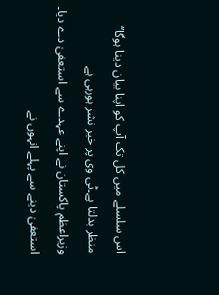اس سلسلے میں کل تک آپ کو اپنا بیان دینا ہوگا‘‘
منظر بدلتا ہے۔ٹی وی پر خبر نشر ہورہی ہے
وزیراعظم پاکستان نے اپنے عہدے سے استعفیٰ دے دیا۔ استعفیٰ دینے سے پہلے انہوں نے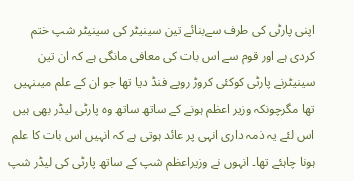اپنی پارٹی کی طرف سےبنائے تین سینیٹر کی سینیٹر شپ ختم کردی ہے اور قوم سے اس بات کی معافی مانگی ہے کہ ان تین سینیٹرنے پارٹی کوکئی کروڑ روپے فنڈ دیا تھا جو ان کے علم میںنہیں تھا مگرچونکہ وزیر اعظم ہونے کے ساتھ ساتھ وہ پارٹی لیڈر بھی ہیں اس لئے یہ ذمہ داری انہی پر عائد ہوتی ہے کہ انہیں اس بات کا علم ہونا چاہئے تھا۔ انہوں نے وزیراعظم شپ کے ساتھ پارٹی کی لیڈر شپ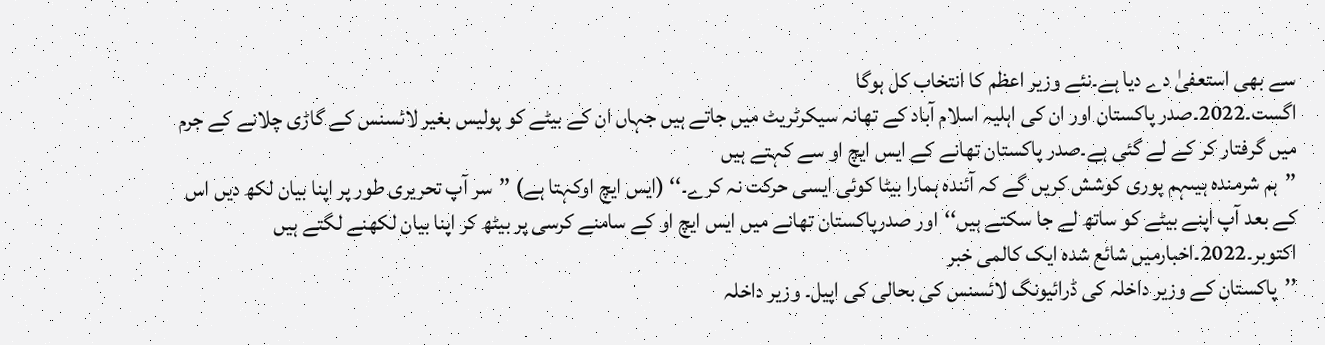سے بھی استعفیٰ دے دیا ہے۔نئے وزیر اعظم کا انتخاب کل ہوگا
اگست۔2022۔صدر پاکستان اور ان کی اہلیہ اسلام آباد کے تھانہ سیکرٹریٹ میں جاتے ہیں جہاں ان کے بیٹے کو پولیس بغیر لائسنس کے گاڑی چلانے کے جرم میں گرفتار کر کے لے گئی ہے۔صدر پاکستان تھانے کے ایس ایچ او سے کہتے ہیں
’’ہم شرمندہ ہیںہم پوری کوشش کریں گے کہ آئندہ ہمارا بیٹا کوئی ایسی حرکت نہ کرے۔‘‘ (ایس ایچ اوکہتا ہے) ’’سر آپ تحریری طور پر اپنا بیان لکھ دیں اس کے بعد آپ اپنے بیٹے کو ساتھ لے جا سکتے ہیں‘‘اور صدرپاکستان تھانے میں ایس ایچ او کے سامنے کرسی پر بیٹھ کر اپنا بیان لکھنے لگتے ہیں
اکتوبر۔2022۔اخبارمیں شائع شدہ ایک کالمی خبر
’’پاکستان کے وزیر داخلہ کی ڈرائیونگ لائسنس کی بحالی کی اپیل۔ وزیر داخلہ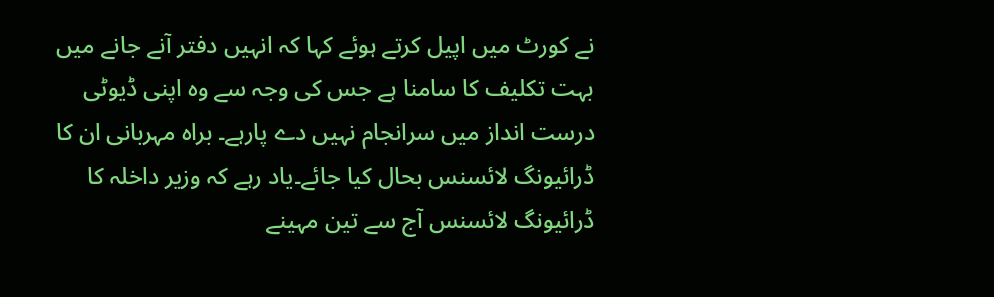نے کورٹ میں اپیل کرتے ہوئے کہا کہ انہیں دفتر آنے جانے میں بہت تکلیف کا سامنا ہے جس کی وجہ سے وہ اپنی ڈیوٹی درست انداز میں سرانجام نہیں دے پارہے۔ براہ مہربانی ان کا ڈرائیونگ لائسنس بحال کیا جائے۔یاد رہے کہ وزیر داخلہ کا ڈرائیونگ لائسنس آج سے تین مہینے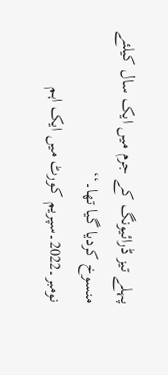پہلے تیز ڈرائیونگ کے جرم میں ایک سال کیلئے منسوخ کردیا گیا تھا۔‘‘
نومبر۔2022۔سپریم کورٹ میں ایک اہم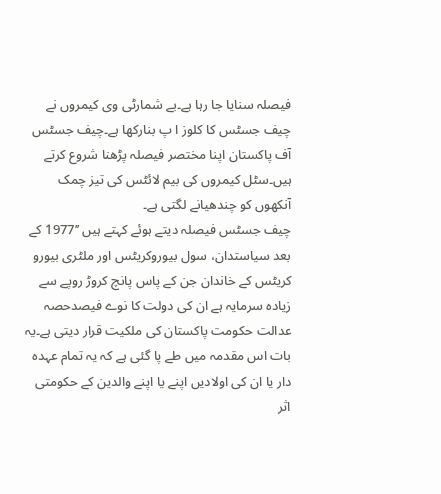فیصلہ سنایا جا رہا ہے۔بے شمارٹی وی کیمروں نے چیف جسٹس کا کلوز ا پ بنارکھا ہے۔چیف جسٹس آف پاکستان اپنا مختصر فیصلہ پڑھنا شروع کرتے ہیں۔سٹل کیمروں کی بیم لائٹس کی تیز چمک آنکھوں کو چندھیانے لگتی ہے۔
چیف جسٹس فیصلہ دیتے ہوئے کہتے ہیں ’’1977 کے بعد سیاستدان، سول بیوروکریٹس اور ملٹری بیورو کریٹس کے خاندان جن کے پاس پانچ کروڑ روپے سے زیادہ سرمایہ ہے ان کی دولت کا نوے فیصدحصہ عدالت حکومت پاکستان کی ملکیت قرار دیتی ہے۔یہ بات اس مقدمہ میں طے پا گئی ہے کہ یہ تمام عہدہ دار یا ان کی اولادیں اپنے یا اپنے والدین کے حکومتی اثر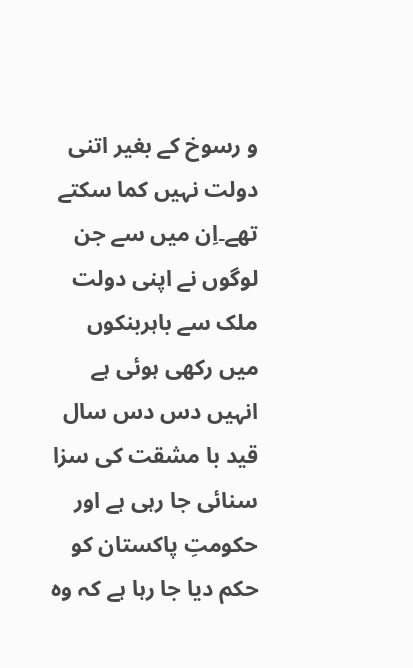و رسوخ کے بغیر اتنی دولت نہیں کما سکتے تھے۔اِن میں سے جن لوگوں نے اپنی دولت ملک سے باہربنکوں میں رکھی ہوئی ہے انہیں دس دس سال قید با مشقت کی سزا سنائی جا رہی ہے اور حکومتِ پاکستان کو حکم دیا جا رہا ہے کہ وہ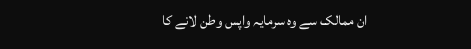ان ممالک سے وہ سرمایہ واپس وطن لانے کا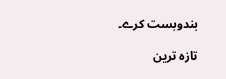بندوبست کرے۔

تازہ ترین